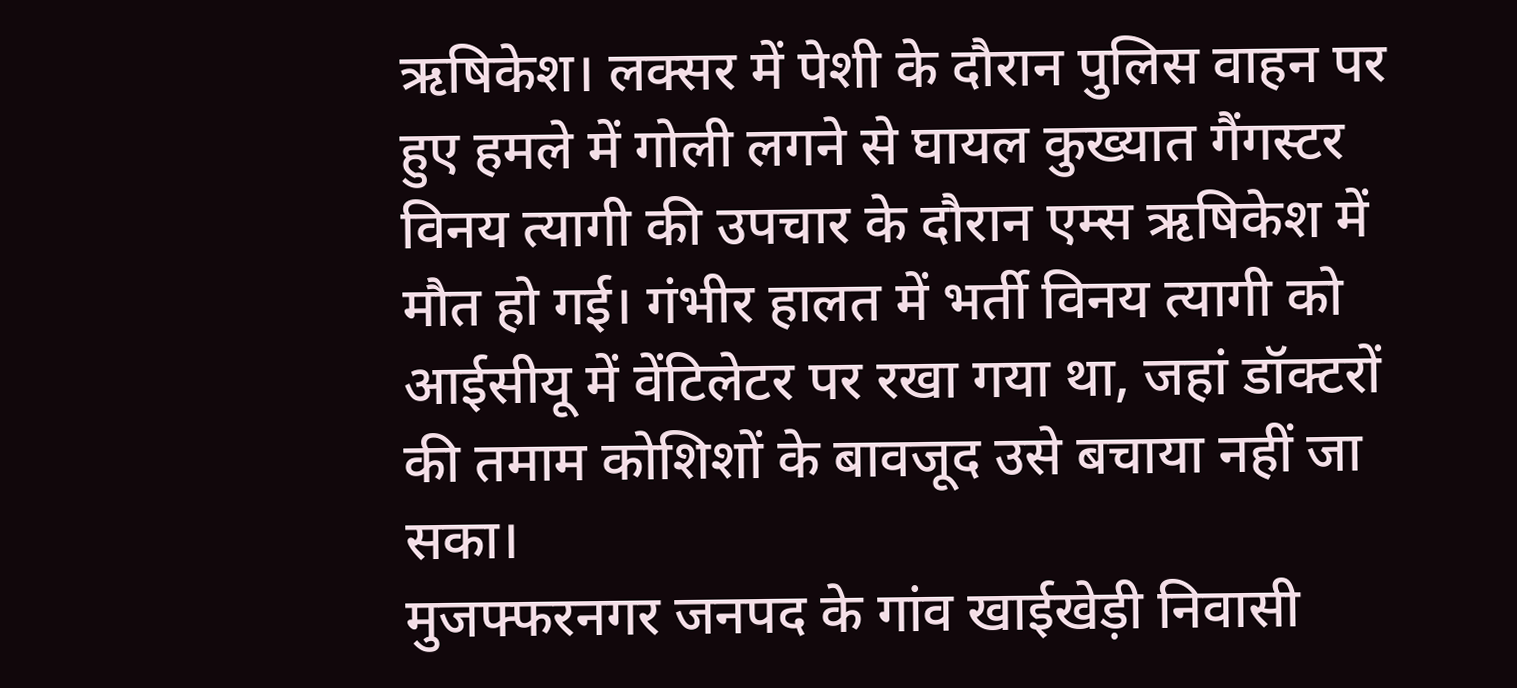ऋषिकेश। लक्सर में पेशी के दौरान पुलिस वाहन पर हुए हमले में गोली लगने से घायल कुख्यात गैंगस्टर विनय त्यागी की उपचार के दौरान एम्स ऋषिकेश में मौत हो गई। गंभीर हालत में भर्ती विनय त्यागी को आईसीयू में वेंटिलेटर पर रखा गया था, जहां डॉक्टरों की तमाम कोशिशों के बावजूद उसे बचाया नहीं जा सका।
मुजफ्फरनगर जनपद के गांव खाईखेड़ी निवासी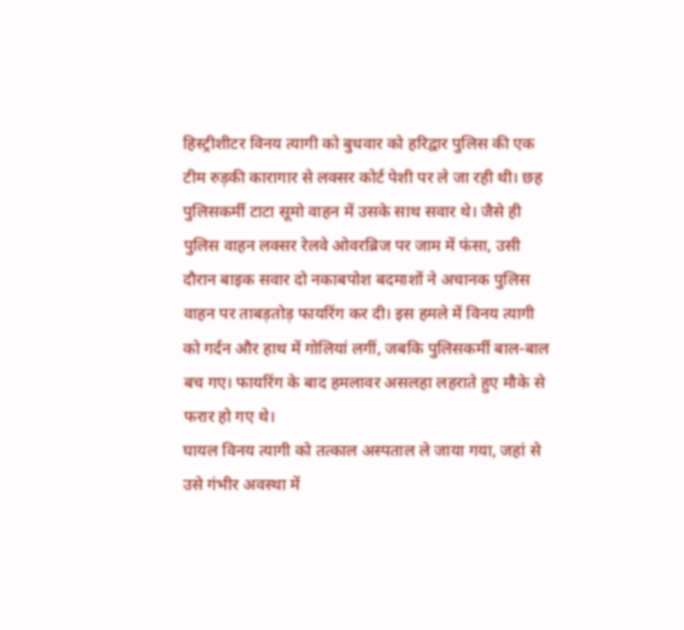हिस्ट्रीशीटर विनय त्यागी को बुधवार को हरिद्वार पुलिस की एक टीम रुड़की कारागार से लक्सर कोर्ट पेशी पर ले जा रही थी। छह पुलिसकर्मी टाटा सूमो वाहन में उसके साथ सवार थे। जैसे ही पुलिस वाहन लक्सर रेलवे ओवरब्रिज पर जाम में फंसा, उसी दौरान बाइक सवार दो नकाबपोश बदमाशों ने अचानक पुलिस वाहन पर ताबड़तोड़ फायरिंग कर दी। इस हमले में विनय त्यागी को गर्दन और हाथ में गोलियां लगीं, जबकि पुलिसकर्मी बाल-बाल बच गए। फायरिंग के बाद हमलावर असलहा लहराते हुए मौके से फरार हो गए थे।
घायल विनय त्यागी को तत्काल अस्पताल ले जाया गया, जहां से उसे गंभीर अवस्था में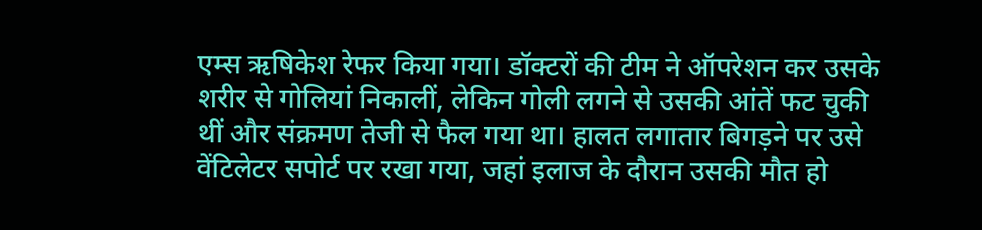एम्स ऋषिकेश रेफर किया गया। डॉक्टरों की टीम ने ऑपरेशन कर उसके शरीर से गोलियां निकालीं, लेकिन गोली लगने से उसकी आंतें फट चुकी थीं और संक्रमण तेजी से फैल गया था। हालत लगातार बिगड़ने पर उसे वेंटिलेटर सपोर्ट पर रखा गया, जहां इलाज के दौरान उसकी मौत हो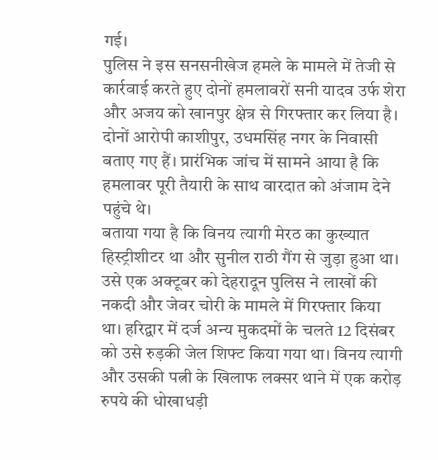गई।
पुलिस ने इस सनसनीखेज हमले के मामले में तेजी से कार्रवाई करते हुए दोनों हमलावरों सनी यादव उर्फ शेरा और अजय को खानपुर क्षेत्र से गिरफ्तार कर लिया है। दोनों आरोपी काशीपुर, उधमसिंह नगर के निवासी बताए गए हैं। प्रारंभिक जांच में सामने आया है कि हमलावर पूरी तैयारी के साथ वारदात को अंजाम देने पहुंचे थे।
बताया गया है कि विनय त्यागी मेरठ का कुख्यात हिस्ट्रीशीटर था और सुनील राठी गैंग से जुड़ा हुआ था। उसे एक अक्टूबर को देहरादून पुलिस ने लाखों की नकदी और जेवर चोरी के मामले में गिरफ्तार किया था। हरिद्वार में दर्ज अन्य मुकदमों के चलते 12 दिसंबर को उसे रुड़की जेल शिफ्ट किया गया था। विनय त्यागी और उसकी पत्नी के खिलाफ लक्सर थाने में एक करोड़ रुपये की धोखाधड़ी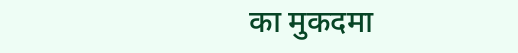का मुकदमा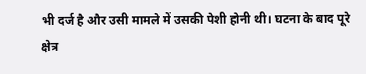भी दर्ज है और उसी मामले में उसकी पेशी होनी थी। घटना के बाद पूरे क्षेत्र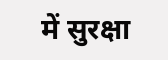में सुरक्षा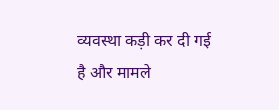व्यवस्था कड़ी कर दी गई है और मामले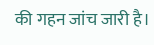की गहन जांच जारी है।